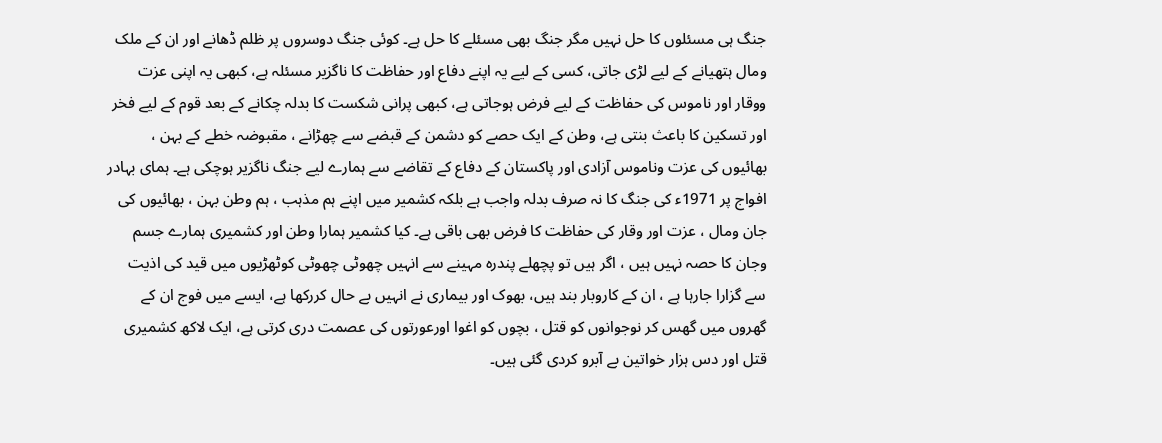جنگ ہی مسئلوں کا حل نہیں مگر جنگ بھی مسئلے کا حل ہے۔ کوئی جنگ دوسروں پر ظلم ڈھانے اور ان کے ملک ومال ہتھیانے کے لیے لڑی جاتی، کسی کے لیے یہ اپنے دفاع اور حفاظت کا ناگزیر مسئلہ ہے، کبھی یہ اپنی عزت ووقار اور ناموس کی حفاظت کے لیے فرض ہوجاتی ہے، کبھی پرانی شکست کا بدلہ چکانے کے بعد قوم کے لیے فخر اور تسکین کا باعث بنتی ہے، وطن کے ایک حصے کو دشمن کے قبضے سے چھڑانے ، مقبوضہ خطے کے بہن ، بھائیوں کی عزت وناموس آزادی اور پاکستان کے دفاع کے تقاضے سے ہمارے لیے جنگ ناگزیر ہوچکی ہے۔ ہمای بہادر افواج پر 1971ء کی جنگ کا نہ صرف بدلہ واجب ہے بلکہ کشمیر میں اپنے ہم مذہب ، ہم وطن بہن ، بھائیوں کی جان ومال ، عزت اور وقار کی حفاظت کا فرض بھی باقی ہے۔ کیا کشمیر ہمارا وطن اور کشمیری ہمارے جسم وجان کا حصہ نہیں ہیں ، اگر ہیں تو پچھلے پندرہ مہینے سے انہیں چھوٹی چھوٹی کوٹھڑیوں میں قید کی اذیت سے گزارا جارہا ہے ، ان کے کاروبار بند ہیں، بھوک اور بیماری نے انہیں بے حال کررکھا ہے، ایسے میں فوج ان کے گھروں میں گھس کر نوجوانوں کو قتل ، بچوں کو اغوا اورعورتوں کی عصمت دری کرتی ہے، ایک لاکھ کشمیری قتل اور دس ہزار خواتین بے آبرو کردی گئی ہیں۔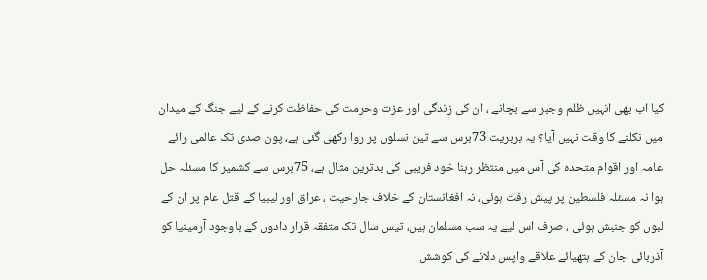کیا اب بھی انہیں ظلم وجبر سے بچانے ، ان کی زندگی اور عزت وحرمت کی حفاظت کرنے کے لیے جنگ کے میدان میں نکلنے کا وقت نہیں آیا؟ یہ بربریت 73برس سے تین نسلوں پر روا رکھی گئی ہے، پون صدی تک عالمی رائے عامہ اور اقوام متحدہ کی آس میں منتظر رہنا خود فریبی کی بدترین مثال ہے، 75برس سے کشمیر کا مسئلہ حل ہوا نہ مسئلہ فلسطین پر پیش رفت ہوئی، نہ افغانستان کے خلاف جارحیت ، عراق اور لیبیا کے قتل عام پر ان کے لبوں کو جنبش ہوئی ، صرف اس لیے یہ سب مسلمان ہیں، تیس سال تک متفقہ قرار دادوں کے باوجود آرمینیا کو آذربائی جان کے ہتھیائے علاقے واپس دلانے کی کوشش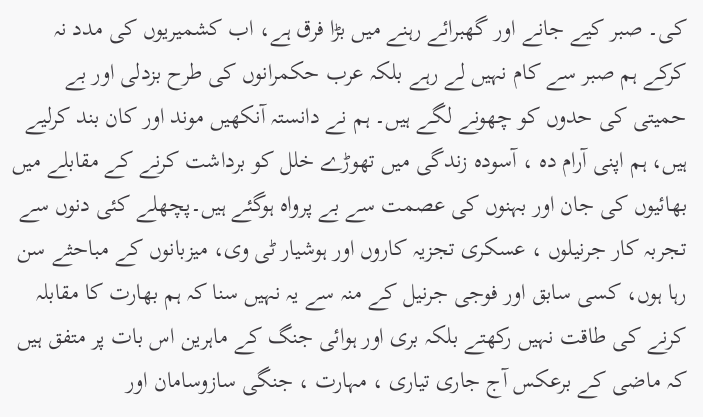کی۔ صبر کیے جانے اور گھبرائے رہنے میں بڑا فرق ہے، اب کشمیریوں کی مدد نہ کرکے ہم صبر سے کام نہیں لے رہے بلکہ عرب حکمرانوں کی طرح بزدلی اور بے حمیتی کی حدوں کو چھونے لگے ہیں۔ ہم نے دانستہ آنکھیں موند اور کان بند کرلیے ہیں، ہم اپنی آرام دہ ، آسودہ زندگی میں تھوڑے خلل کو برداشت کرنے کے مقابلے میں بھائیوں کی جان اور بہنوں کی عصمت سے بے پرواہ ہوگئے ہیں۔پچھلے کئی دنوں سے تجربہ کار جرنیلوں ، عسکری تجزیہ کاروں اور ہوشیار ٹی وی، میزبانوں کے مباحثے سن رہا ہوں، کسی سابق اور فوجی جرنیل کے منہ سے یہ نہیں سنا کہ ہم بھارت کا مقابلہ کرنے کی طاقت نہیں رکھتے بلکہ بری اور ہوائی جنگ کے ماہرین اس بات پر متفق ہیں کہ ماضی کے برعکس آج جاری تیاری ، مہارت ، جنگی سازوسامان اور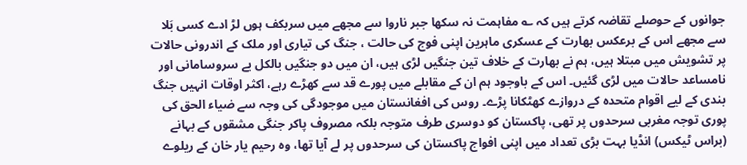جوانوں کے حوصلے تقاضہ کرتے ہیں کہ ؎ مفاہمت نہ سکھا جبر ناروا سے مجھے میں سربکف ہوں لڑ ادے کسی بَلا سے مجھے اس کے برعکس بھارت کے عسکری ماہرین اپنی فوج کی حالت ، جنگ کی تیاری اور ملک کے اندرونی حالات پر تشویش میں مبتلا ہیں، ہم نے بھارت کے خلاف تین جنگیں لڑی ہیں، ان میں دو جنگیں بالکل بے سروسامانی اور نامساعد حالات میں لڑی گئیں۔ اس کے باوجود ہم ان کے مقابلے میں پورے قد سے کھڑے رہے، اکثر اوقات انہیں جنگ بندی کے لیے اقوام متحدہ کے دروازے کھٹکانا پڑے۔ روس کی افغانستان میں موجودگی کی وجہ سے ضیاء الحق کی پوری توجہ مغربی سرحدوں پر تھی، پاکستان کو دوسری طرف متوجہ بلکہ مصروف پاکر جنگی مشقوں کے بہانے (براس ٹیکس) انڈیا بہت بڑی تعداد میں اپنی افواج پاکستان کی سرحدوں پر لے آیا تھا، وہ رحیم یار خان کے ریلوے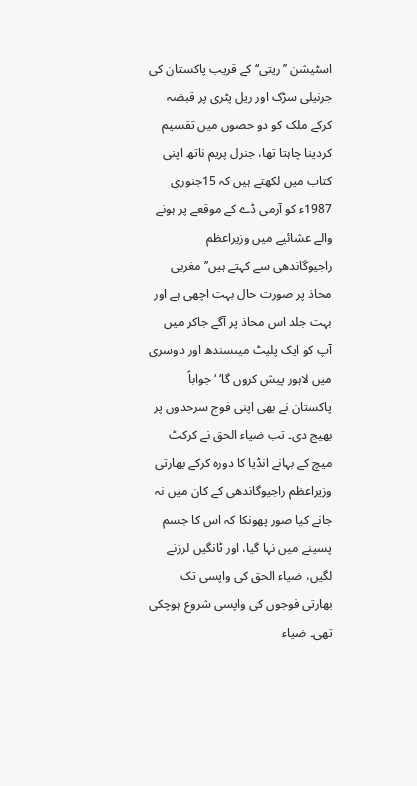اسٹیشن ’’ریتی‘‘ کے قریب پاکستان کی جرنیلی سڑک اور ریل پٹری پر قبضہ کرکے ملک کو دو حصوں میں تقسیم کردینا چاہتا تھا، جنرل پریم ناتھ اپنی کتاب میں لکھتے ہیں کہ 15جنوری 1987ء کو آرمی ڈے کے موقعے پر ہونے والے عشائیے میں وزیراعظم راجیوگاندھی سے کہتے ہیں’’مغربی محاذ پر صورت حال بہت اچھی ہے اور بہت جلد اس محاذ پر آگے جاکر میں آپ کو ایک پلیٹ میںسندھ اور دوسری میں لاہور پیش کروں گا‘ ‘ جواباً پاکستان نے بھی اپنی فوج سرحدوں پر بھیج دی۔ تب ضیاء الحق نے کرکٹ میچ کے بہانے انڈیا کا دورہ کرکے بھارتی وزیراعظم راجیوگاندھی کے کان میں نہ جانے کیا صور پھونکا کہ اس کا جسم پسینے میں نہا گیا، اور ٹانگیں لرزنے لگیں، ضیاء الحق کی واپسی تک بھارتی فوجوں کی واپسی شروع ہوچکی تھی۔ ضیاء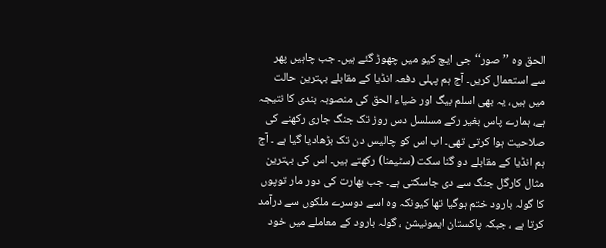الحق وہ ’’صور‘‘ جی ایچ کیو میں چھوڑ گئے ہیں۔ جب چاہیں پھر سے استعمال کریں۔ آج ہم پہلی دفعہ انڈیا کے مقابلے بہترین حالت میں ہیں، یہ بھی اسلم بیگ اور ضیاء الحق کی منصوبہ بندی کا نتیجہ ہے، ہمارے پاس بغیر رکے مسلسل دس روز تک جنگ جاری رکھنے کی صلاحیت ہوا کرتی تھی۔ اب اس کو چالیس دن تک بڑھادیا گیا ہے ۔ آج ہم انڈیا کے مقابلے دو گنا سکت (سٹیمنا) رکھتے ہیں۔ اس کی بہترین مثال کارگل جنگ سے دی جاسکتی ہے۔ جب بھارت کی دور مار توپوں کا گولہ بارود ختم ہوگیا تھا کیونکہ وہ اسے دوسرے ملکوں سے درآمد کرتا ہے ، جبکہ پاکستان ایمونیشن ، گولہ بارود کے معاملے میں خود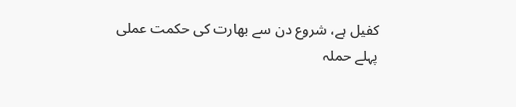کفیل ہے، شروع دن سے بھارت کی حکمت عملی پہلے حملہ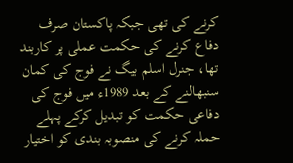کرنے کی تھی جبکہ پاکستان صرف دفاع کرنے کی حکمت عملی پر کاربند تھا، جنرل اسلم بیگ نے فوج کی کمان سنبھالنے کے بعد 1989ء میں فوج کی دفاعی حکمت کو تبدیل کرکے پہلے حملہ کرنے کی منصوبہ بندی کو اختیار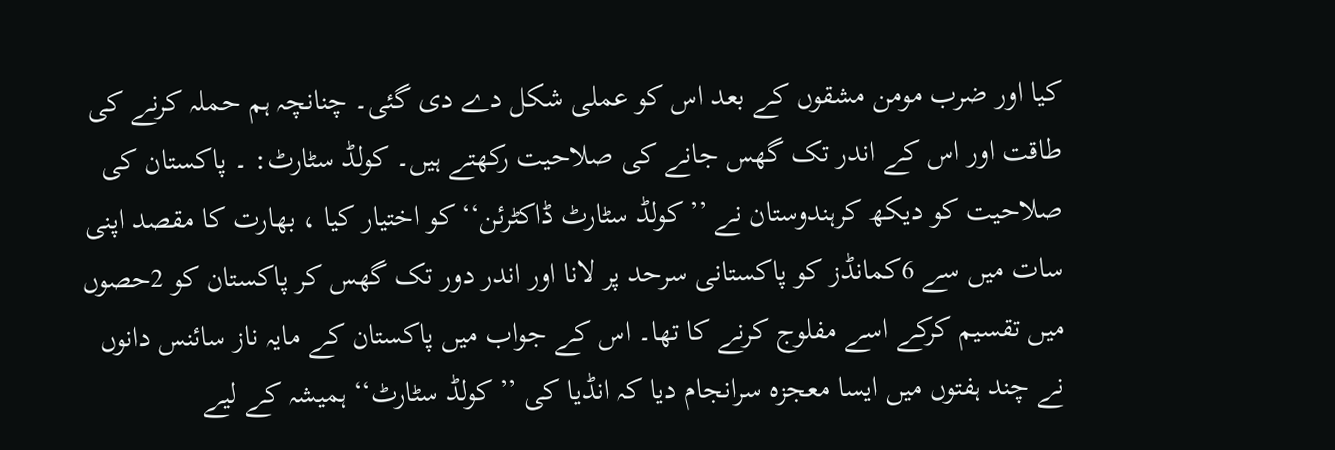کیا اور ضرب مومن مشقوں کے بعد اس کو عملی شکل دے دی گئی۔ چنانچہ ہم حملہ کرنے کی طاقت اور اس کے اندر تک گھس جانے کی صلاحیت رکھتے ہیں۔ کولڈ سٹارٹ: ۔ پاکستان کی صلاحیت کو دیکھ کرہندوستان نے ’’کولڈ سٹارٹ ڈاکٹرئن‘‘ کو اختیار کیا ، بھارت کا مقصد اپنی سات میں سے 6کمانڈز کو پاکستانی سرحد پر لانا اور اندر دور تک گھس کر پاکستان کو 2حصوں میں تقسیم کرکے اسے مفلوج کرنے کا تھا۔ اس کے جواب میں پاکستان کے مایہ ناز سائنس دانوں نے چند ہفتوں میں ایسا معجزہ سرانجام دیا کہ انڈیا کی ’’کولڈ سٹارٹ‘‘ ہمیشہ کے لیے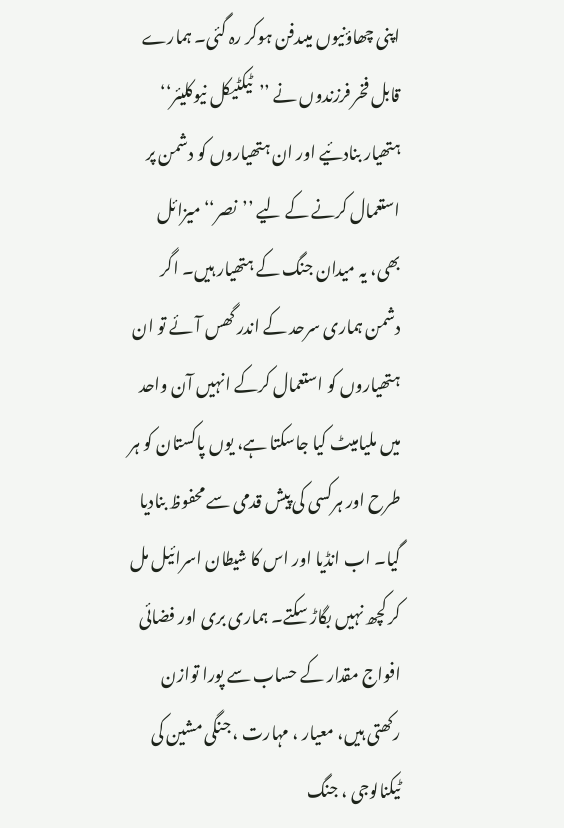اپنی چھاؤنیوں میںدفن ہوکر رہ گئی۔ ہمارے قابل فخر فرزندوں نے ’’ٹیکٹیکل نیوکلیئر‘‘ ہتھیار بنادئیے اور ان ہتھیاروں کو دشمن پر استعمال کرنے کے لیے ’’نصر‘‘ میزائل بھی، یہ میدان جنگ کے ہتھیار ہیں۔ اگر دشمن ہماری سرحد کے اندر گھس آئے تو ان ہتھیاروں کو استعمال کرکے انہیں آن واحد میں ملیامیٹ کیا جاسکتا ہے، یوں پاکستان کو ہر طرح اور ہرکسی کی پیش قدمی سے محفوظ بنادیا گیا۔ اب انڈیا اور اس کا شیطان اسرائیل مل کر کچھ نہیں بگاڑ سکتے۔ ہماری بری اور فضائی افواج مقدار کے حساب سے پورا توازن رکھتی ہیں، معیار ، مہارت ، جنگی مشین کی ٹیکنالوجی ، جنگ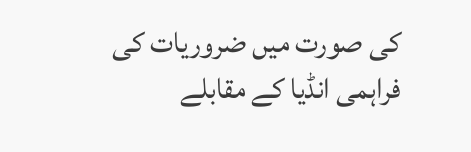کی صورت میں ضروریات کی فراہمی انڈیا کے مقابلے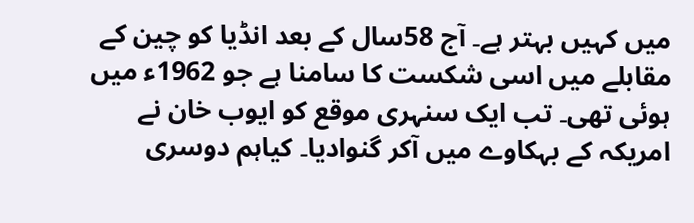میں کہیں بہتر ہے۔ آج 58سال کے بعد انڈیا کو چین کے مقابلے میں اسی شکست کا سامنا ہے جو 1962ء میں ہوئی تھی۔ تب ایک سنہری موقع کو ایوب خان نے امریکہ کے بہکاوے میں آکر گنوادیا۔ کیاہم دوسری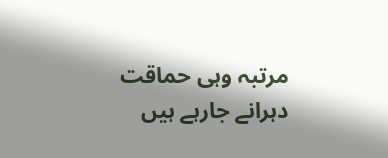مرتبہ وہی حماقت دہرانے جارہے ہیں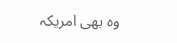وہ بھی امریکہ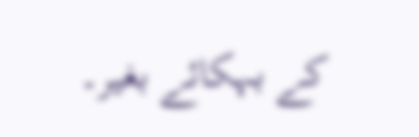کے بہکائے بغیر۔